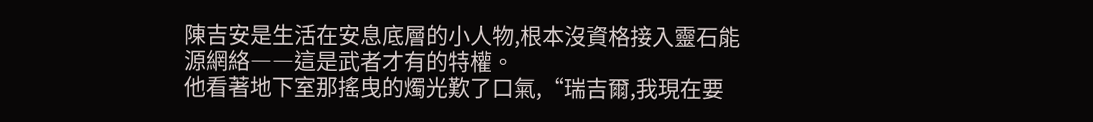陳吉安是生活在安息底層的小人物,根本沒資格接入靈石能源網絡――這是武者才有的特權。
他看著地下室那搖曳的燭光歎了口氣,“瑞吉爾,我現在要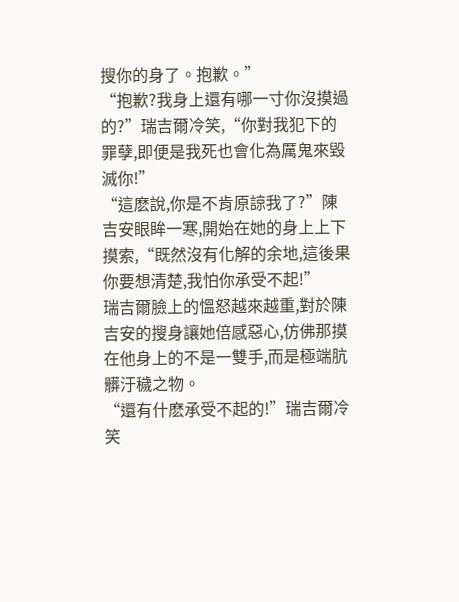搜你的身了。抱歉。”
“抱歉?我身上還有哪一寸你沒摸過的?”瑞吉爾冷笑,“你對我犯下的罪孽,即便是我死也會化為厲鬼來毀滅你!”
“這麽說,你是不肯原諒我了?”陳吉安眼眸一寒,開始在她的身上上下摸索,“既然沒有化解的余地,這後果你要想清楚,我怕你承受不起!”
瑞吉爾臉上的慍怒越來越重,對於陳吉安的搜身讓她倍感惡心,仿佛那摸在他身上的不是一雙手,而是極端肮髒汙穢之物。
“還有什麽承受不起的!”瑞吉爾冷笑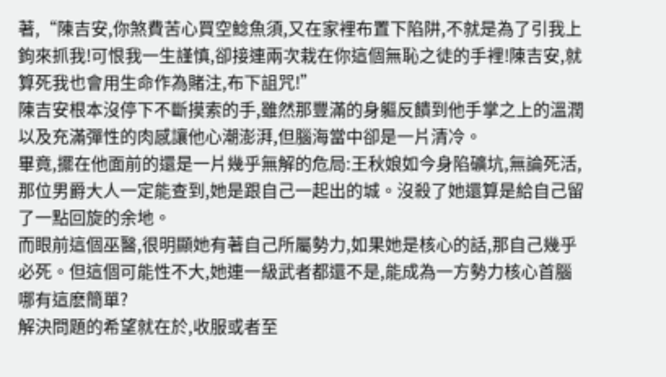著,“陳吉安,你煞費苦心買空鯰魚須,又在家裡布置下陷阱,不就是為了引我上鉤來抓我!可恨我一生謹慎,卻接連兩次栽在你這個無恥之徒的手裡!陳吉安,就算死我也會用生命作為賭注,布下詛咒!”
陳吉安根本沒停下不斷摸索的手,雖然那豐滿的身軀反饋到他手掌之上的溫潤以及充滿彈性的肉感讓他心潮澎湃,但腦海當中卻是一片清冷。
畢竟,擺在他面前的還是一片幾乎無解的危局:王秋娘如今身陷礦坑,無論死活,那位男爵大人一定能查到,她是跟自己一起出的城。沒殺了她還算是給自己留了一點回旋的余地。
而眼前這個巫醫,很明顯她有著自己所屬勢力,如果她是核心的話,那自己幾乎必死。但這個可能性不大,她連一級武者都還不是,能成為一方勢力核心首腦哪有這麽簡單?
解決問題的希望就在於,收服或者至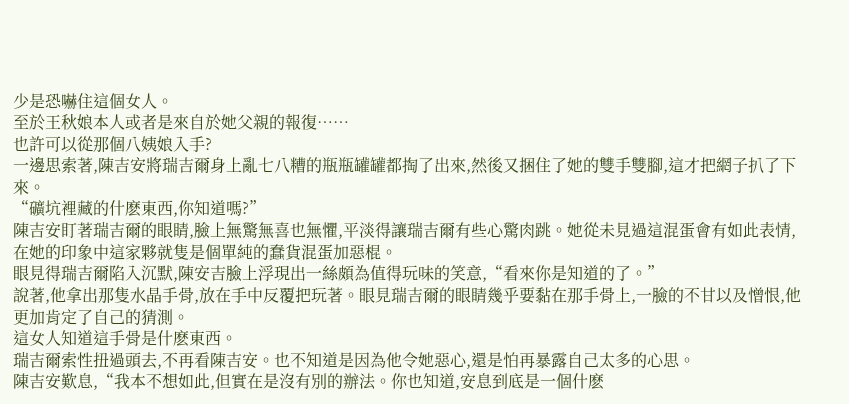少是恐嚇住這個女人。
至於王秋娘本人或者是來自於她父親的報復……
也許可以從那個八姨娘入手?
一邊思索著,陳吉安將瑞吉爾身上亂七八糟的瓶瓶罐罐都掏了出來,然後又捆住了她的雙手雙腳,這才把網子扒了下來。
“礦坑裡藏的什麽東西,你知道嗎?”
陳吉安盯著瑞吉爾的眼睛,臉上無驚無喜也無懼,平淡得讓瑞吉爾有些心驚肉跳。她從未見過這混蛋會有如此表情,在她的印象中這家夥就隻是個單純的蠢貨混蛋加惡棍。
眼見得瑞吉爾陷入沉默,陳安吉臉上浮現出一絲頗為值得玩味的笑意,“看來你是知道的了。”
說著,他拿出那隻水晶手骨,放在手中反覆把玩著。眼見瑞吉爾的眼睛幾乎要黏在那手骨上,一臉的不甘以及憎恨,他更加肯定了自己的猜測。
這女人知道這手骨是什麽東西。
瑞吉爾索性扭過頭去,不再看陳吉安。也不知道是因為他令她惡心,還是怕再暴露自己太多的心思。
陳吉安歎息,“我本不想如此,但實在是沒有別的辦法。你也知道,安息到底是一個什麽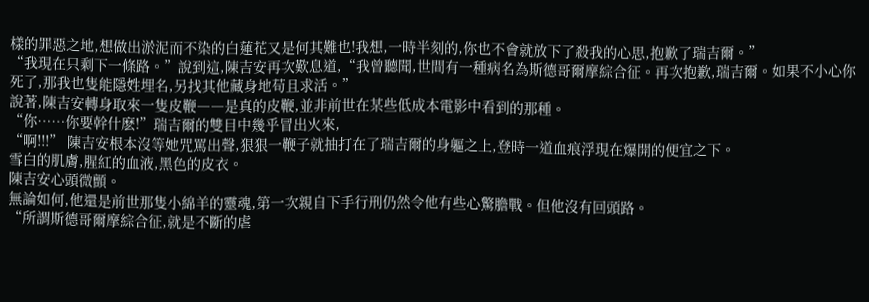樣的罪惡之地,想做出淤泥而不染的白蓮花又是何其難也!我想,一時半刻的,你也不會就放下了殺我的心思,抱歉了瑞吉爾。”
“我現在只剩下一條路。”說到這,陳吉安再次歎息道,“我曾聽聞,世間有一種病名為斯德哥爾摩綜合征。再次抱歉,瑞吉爾。如果不小心你死了,那我也隻能隱姓埋名,另找其他藏身地苟且求活。”
說著,陳吉安轉身取來一隻皮鞭――是真的皮鞭,並非前世在某些低成本電影中看到的那種。
“你……你要幹什麽!”瑞吉爾的雙目中幾乎冒出火來,
“啊!!!” 陳吉安根本沒等她咒罵出聲,狠狠一鞭子就抽打在了瑞吉爾的身軀之上,登時一道血痕浮現在爆開的便宜之下。
雪白的肌膚,腥紅的血液,黑色的皮衣。
陳吉安心頭微顫。
無論如何,他還是前世那隻小綿羊的靈魂,第一次親自下手行刑仍然令他有些心驚膽戰。但他沒有回頭路。
“所謂斯德哥爾摩綜合征,就是不斷的虐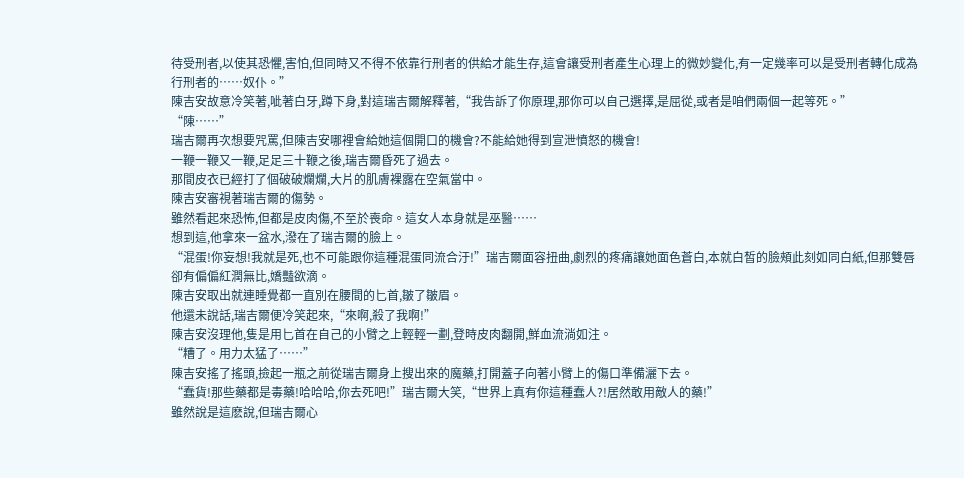待受刑者,以使其恐懼,害怕,但同時又不得不依靠行刑者的供給才能生存,這會讓受刑者產生心理上的微妙變化,有一定幾率可以是受刑者轉化成為行刑者的……奴仆。”
陳吉安故意冷笑著,呲著白牙,蹲下身,對這瑞吉爾解釋著,“我告訴了你原理,那你可以自己選擇,是屈從,或者是咱們兩個一起等死。”
“陳……”
瑞吉爾再次想要咒罵,但陳吉安哪裡會給她這個開口的機會?不能給她得到宣泄憤怒的機會!
一鞭一鞭又一鞭,足足三十鞭之後,瑞吉爾昏死了過去。
那間皮衣已經打了個破破爛爛,大片的肌膚裸露在空氣當中。
陳吉安審視著瑞吉爾的傷勢。
雖然看起來恐怖,但都是皮肉傷,不至於喪命。這女人本身就是巫醫……
想到這,他拿來一盆水,潑在了瑞吉爾的臉上。
“混蛋!你妄想!我就是死,也不可能跟你這種混蛋同流合汙!”瑞吉爾面容扭曲,劇烈的疼痛讓她面色蒼白,本就白皙的臉頰此刻如同白紙,但那雙唇卻有偏偏紅潤無比,嬌豔欲滴。
陳吉安取出就連睡覺都一直別在腰間的匕首,皺了皺眉。
他還未說話,瑞吉爾便冷笑起來,“來啊,殺了我啊!”
陳吉安沒理他,隻是用匕首在自己的小臂之上輕輕一劃,登時皮肉翻開,鮮血流淌如注。
“糟了。用力太猛了……”
陳吉安搖了搖頭,撿起一瓶之前從瑞吉爾身上搜出來的魔藥,打開蓋子向著小臂上的傷口準備灑下去。
“蠢貨!那些藥都是毒藥!哈哈哈,你去死吧!”瑞吉爾大笑,“世界上真有你這種蠢人?!居然敢用敵人的藥!”
雖然說是這麽說,但瑞吉爾心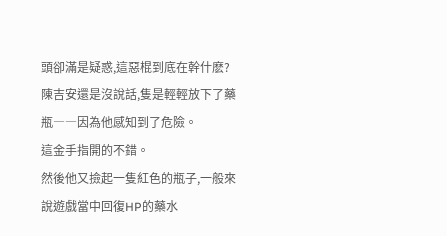頭卻滿是疑惑,這惡棍到底在幹什麽?
陳吉安還是沒說話,隻是輕輕放下了藥瓶――因為他感知到了危險。
這金手指開的不錯。
然後他又撿起一隻紅色的瓶子,一般來說遊戲當中回復HP的藥水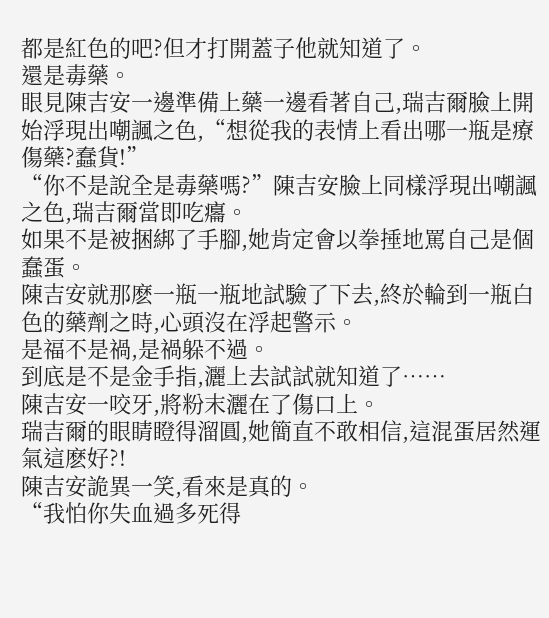都是紅色的吧?但才打開蓋子他就知道了。
還是毒藥。
眼見陳吉安一邊準備上藥一邊看著自己,瑞吉爾臉上開始浮現出嘲諷之色,“想從我的表情上看出哪一瓶是療傷藥?蠢貨!”
“你不是說全是毒藥嗎?”陳吉安臉上同樣浮現出嘲諷之色,瑞吉爾當即吃癟。
如果不是被捆綁了手腳,她肯定會以拳捶地罵自己是個蠢蛋。
陳吉安就那麽一瓶一瓶地試驗了下去,終於輪到一瓶白色的藥劑之時,心頭沒在浮起警示。
是福不是禍,是禍躲不過。
到底是不是金手指,灑上去試試就知道了……
陳吉安一咬牙,將粉末灑在了傷口上。
瑞吉爾的眼睛瞪得溜圓,她簡直不敢相信,這混蛋居然運氣這麽好?!
陳吉安詭異一笑,看來是真的。
“我怕你失血過多死得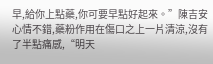早,給你上點藥,你可要早點好起來。”陳吉安心情不錯,藥粉作用在傷口之上一片清涼,沒有了半點痛感,“明天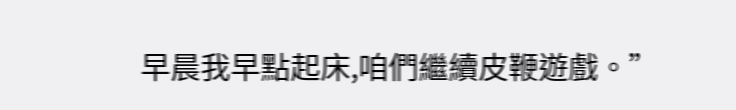早晨我早點起床,咱們繼續皮鞭遊戲。”